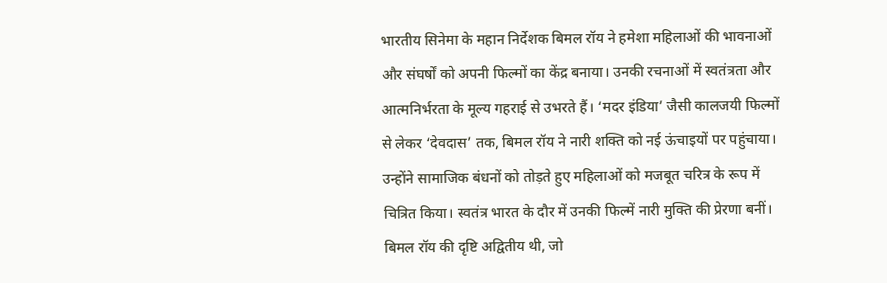भारतीय सिनेमा के महान निर्देशक बिमल रॉय ने हमेशा महिलाओं की भावनाओं और संघर्षों को अपनी फिल्मों का केंद्र बनाया। उनकी रचनाओं में स्वतंत्रता और आत्मनिर्भरता के मूल्य गहराई से उभरते हैं। ‘मदर इंडिया’ जैसी कालजयी फिल्मों से लेकर ‘देवदास’ तक, बिमल रॉय ने नारी शक्ति को नई ऊंचाइयों पर पहुंचाया। उन्होंने सामाजिक बंधनों को तोड़ते हुए महिलाओं को मजबूत चरित्र के रूप में चित्रित किया। स्वतंत्र भारत के दौर में उनकी फिल्में नारी मुक्ति की प्रेरणा बनीं। बिमल रॉय की दृष्टि अद्वितीय थी, जो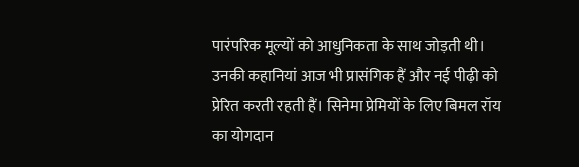पारंपरिक मूल्यों को आधुनिकता के साथ जोड़ती थी। उनकी कहानियां आज भी प्रासंगिक हैं और नई पीढ़ी को प्रेरित करती रहती हैं। सिनेमा प्रेमियों के लिए बिमल रॉय का योगदान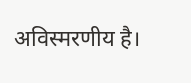अविस्मरणीय है।